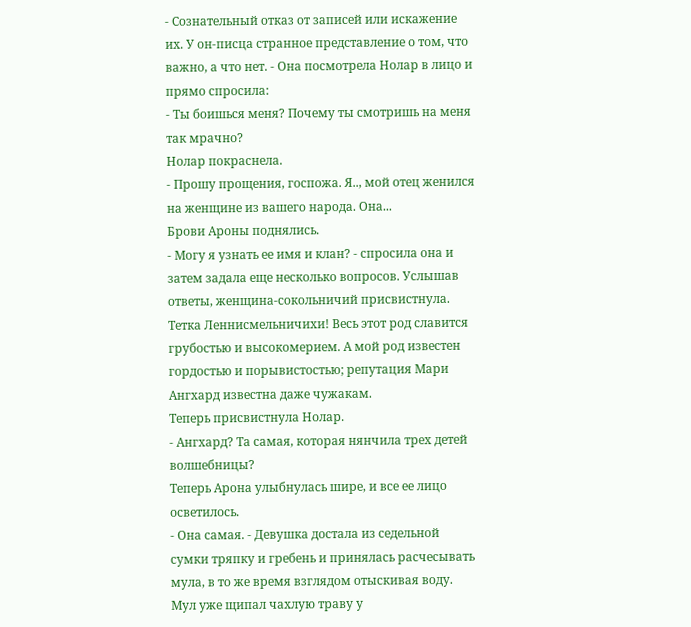- Сознательный отказ от записей или искажение их. У он-писца странное представление о том, что важно, а что нет. - Она посмотрела Нолар в лицо и прямо спросила:
- Ты боишься меня? Почему ты смотришь на меня так мрачно?
Нолар покраснела.
- Прошу прощения, госпожа. Я.., мой отец женился на женщине из вашего народа. Она...
Брови Ароны поднялись.
- Могу я узнать ее имя и клан? - спросила она и затем задала еще несколько вопросов. Услышав ответы, женщина-сокольничий присвистнула. Тетка Леннисмельничихи! Весь этот род славится грубостью и высокомерием. А мой род известен гордостью и порывистостью; репутация Мари Ангхард известна даже чужакам.
Теперь присвистнула Нолар.
- Ангхард? Та самая, которая нянчила трех детей волшебницы?
Теперь Арона улыбнулась шире, и все ее лицо осветилось.
- Она самая. - Девушка достала из седельной сумки тряпку и гребень и принялась расчесывать мула, в то же время взглядом отыскивая воду. Мул уже щипал чахлую траву у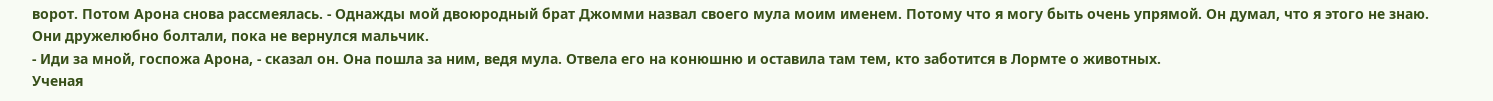ворот. Потом Арона снова рассмеялась. - Однажды мой двоюродный брат Джомми назвал своего мула моим именем. Потому что я могу быть очень упрямой. Он думал, что я этого не знаю.
Они дружелюбно болтали, пока не вернулся мальчик.
- Иди за мной, госпожа Арона, - сказал он. Она пошла за ним, ведя мула. Отвела его на конюшню и оставила там тем, кто заботится в Лормте о животных.
Ученая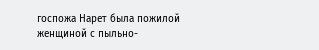госпожа Нарет была пожилой женщиной с пыльно-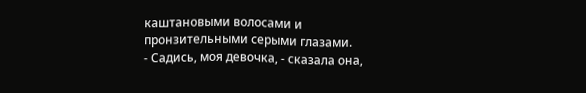каштановыми волосами и пронзительными серыми глазами.
- Садись, моя девочка, - сказала она,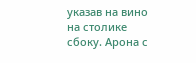указав на вино на столике сбоку. Арона с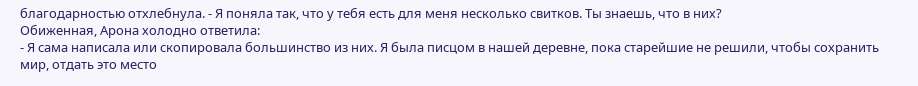благодарностью отхлебнула. - Я поняла так, что у тебя есть для меня несколько свитков. Ты знаешь, что в них?
Обиженная, Арона холодно ответила:
- Я сама написала или скопировала большинство из них. Я была писцом в нашей деревне, пока старейшие не решили, чтобы сохранить мир, отдать это место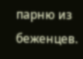парню из беженцев.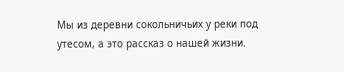Мы из деревни сокольничьих у реки под утесом, а это рассказ о нашей жизни.